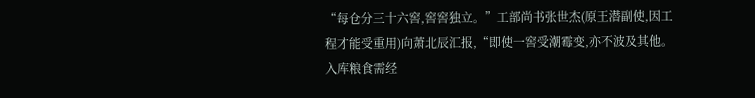“每仓分三十六窖,窖窖独立。”工部尚书张世杰(原王潜副使,因工程才能受重用)向萧北辰汇报,“即使一窖受潮霉变,亦不波及其他。入库粮食需经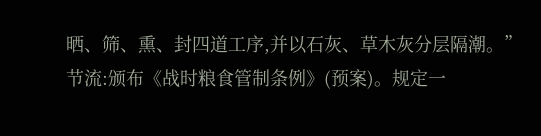晒、筛、熏、封四道工序,并以石灰、草木灰分层隔潮。”
节流:颁布《战时粮食管制条例》(预案)。规定一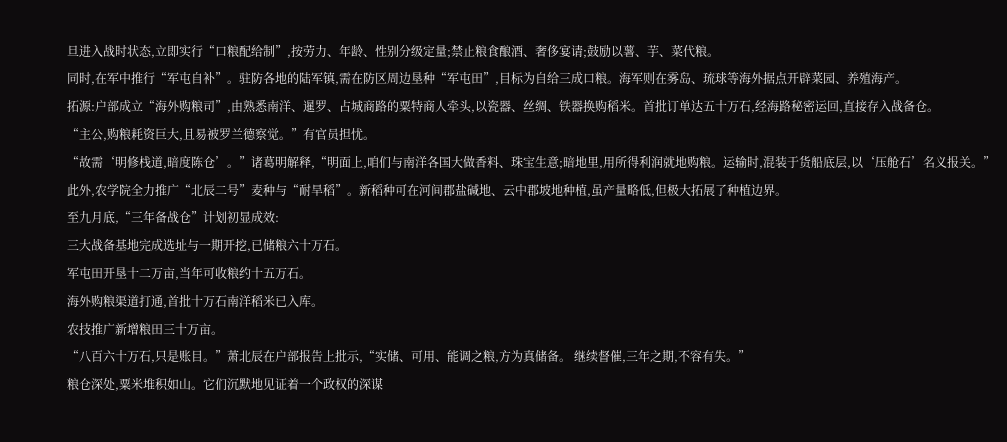旦进入战时状态,立即实行“口粮配给制”,按劳力、年龄、性别分级定量;禁止粮食酿酒、奢侈宴请;鼓励以薯、芋、菜代粮。
同时,在军中推行“军屯自补”。驻防各地的陆军镇,需在防区周边垦种“军屯田”,目标为自给三成口粮。海军则在雾岛、琉球等海外据点开辟菜园、养殖海产。
拓源:户部成立“海外购粮司”,由熟悉南洋、暹罗、占城商路的粟特商人牵头,以瓷器、丝绸、铁器换购稻米。首批订单达五十万石,经海路秘密运回,直接存入战备仓。
“主公,购粮耗资巨大,且易被罗兰德察觉。”有官员担忧。
“故需‘明修栈道,暗度陈仓’。”诸葛明解释,“明面上,咱们与南洋各国大做香料、珠宝生意;暗地里,用所得利润就地购粮。运输时,混装于货船底层,以‘压舱石’名义报关。”
此外,农学院全力推广“北辰二号”麦种与“耐旱稻”。新稻种可在河间郡盐碱地、云中郡坡地种植,虽产量略低,但极大拓展了种植边界。
至九月底,“三年备战仓”计划初显成效:
三大战备基地完成选址与一期开挖,已储粮六十万石。
军屯田开垦十二万亩,当年可收粮约十五万石。
海外购粮渠道打通,首批十万石南洋稻米已入库。
农技推广新增粮田三十万亩。
“八百六十万石,只是账目。”萧北辰在户部报告上批示,“实储、可用、能调之粮,方为真储备。 继续督催,三年之期,不容有失。”
粮仓深处,粟米堆积如山。它们沉默地见证着一个政权的深谋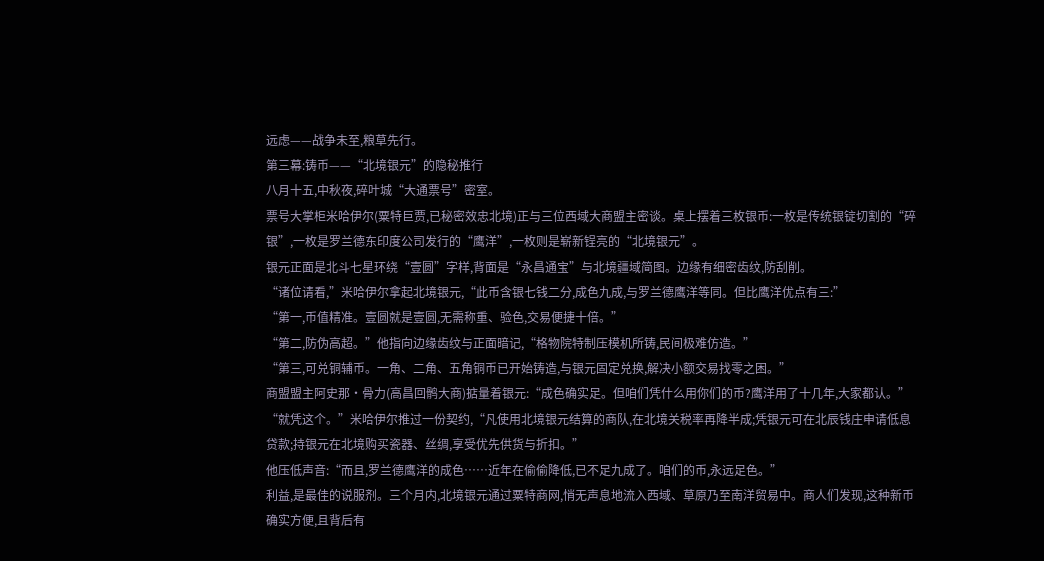远虑——战争未至,粮草先行。
第三幕:铸币——“北境银元”的隐秘推行
八月十五,中秋夜,碎叶城“大通票号”密室。
票号大掌柜米哈伊尔(粟特巨贾,已秘密效忠北境)正与三位西域大商盟主密谈。桌上摆着三枚银币:一枚是传统银锭切割的“碎银”,一枚是罗兰德东印度公司发行的“鹰洋”,一枚则是崭新锃亮的“北境银元”。
银元正面是北斗七星环绕“壹圆”字样,背面是“永昌通宝”与北境疆域简图。边缘有细密齿纹,防刮削。
“诸位请看,”米哈伊尔拿起北境银元,“此币含银七钱二分,成色九成,与罗兰德鹰洋等同。但比鹰洋优点有三:”
“第一,币值精准。壹圆就是壹圆,无需称重、验色,交易便捷十倍。”
“第二,防伪高超。”他指向边缘齿纹与正面暗记,“格物院特制压模机所铸,民间极难仿造。”
“第三,可兑铜辅币。一角、二角、五角铜币已开始铸造,与银元固定兑换,解决小额交易找零之困。”
商盟盟主阿史那·骨力(高昌回鹘大商)掂量着银元:“成色确实足。但咱们凭什么用你们的币?鹰洋用了十几年,大家都认。”
“就凭这个。”米哈伊尔推过一份契约,“凡使用北境银元结算的商队,在北境关税率再降半成;凭银元可在北辰钱庄申请低息贷款;持银元在北境购买瓷器、丝绸,享受优先供货与折扣。”
他压低声音:“而且,罗兰德鹰洋的成色……近年在偷偷降低,已不足九成了。咱们的币,永远足色。”
利益,是最佳的说服剂。三个月内,北境银元通过粟特商网,悄无声息地流入西域、草原乃至南洋贸易中。商人们发现,这种新币确实方便,且背后有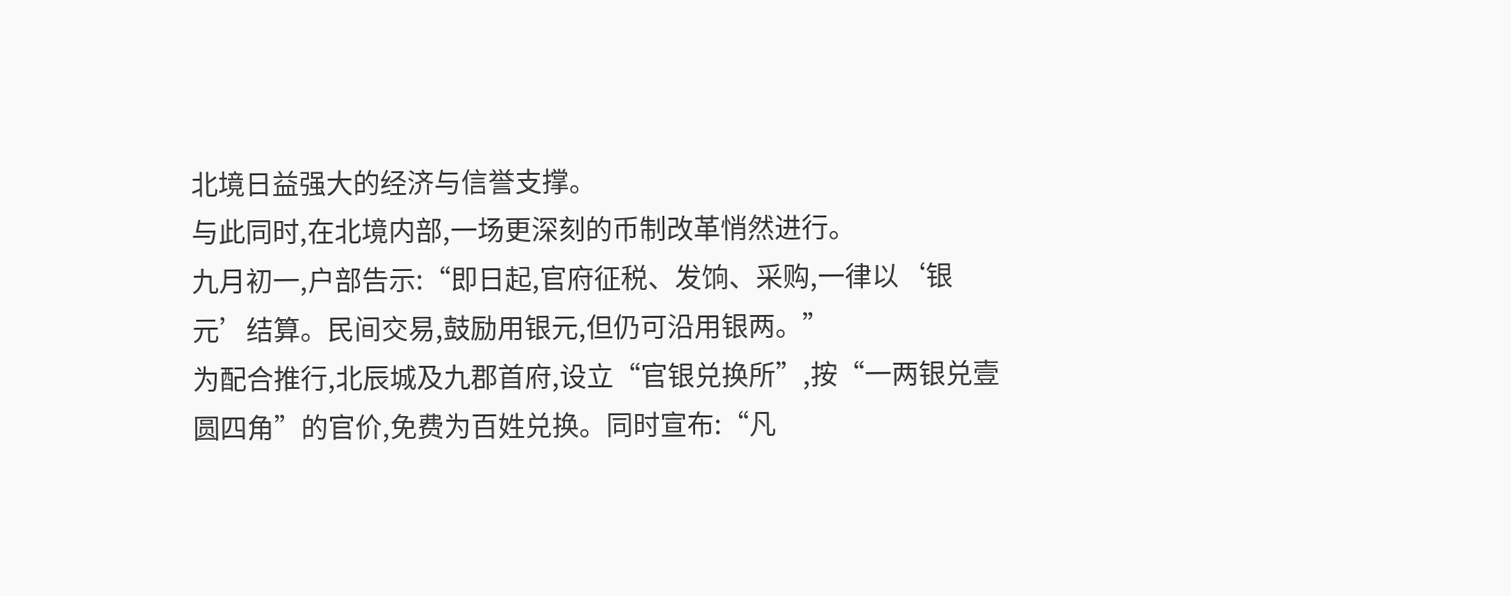北境日益强大的经济与信誉支撑。
与此同时,在北境内部,一场更深刻的币制改革悄然进行。
九月初一,户部告示:“即日起,官府征税、发饷、采购,一律以‘银元’结算。民间交易,鼓励用银元,但仍可沿用银两。”
为配合推行,北辰城及九郡首府,设立“官银兑换所”,按“一两银兑壹圆四角”的官价,免费为百姓兑换。同时宣布:“凡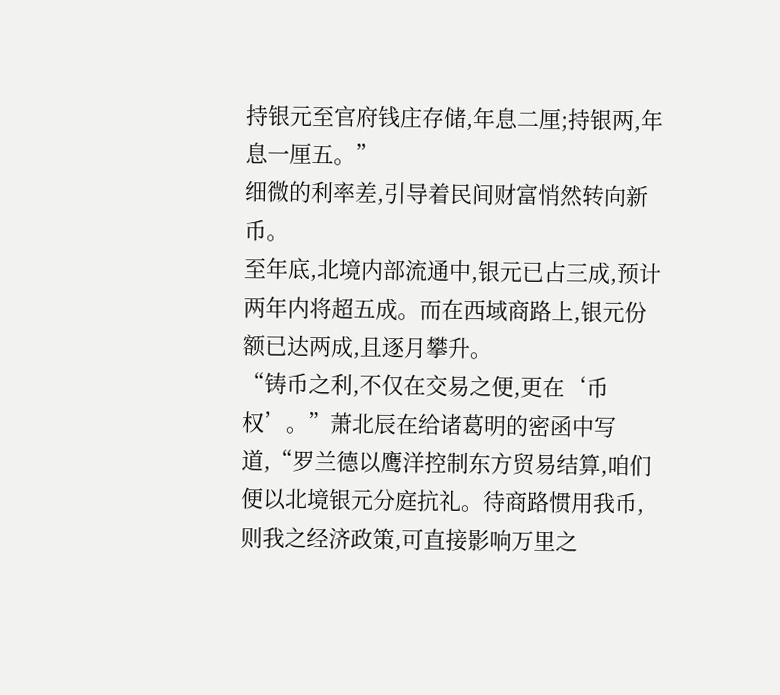持银元至官府钱庄存储,年息二厘;持银两,年息一厘五。”
细微的利率差,引导着民间财富悄然转向新币。
至年底,北境内部流通中,银元已占三成,预计两年内将超五成。而在西域商路上,银元份额已达两成,且逐月攀升。
“铸币之利,不仅在交易之便,更在‘币权’。”萧北辰在给诸葛明的密函中写道,“罗兰德以鹰洋控制东方贸易结算,咱们便以北境银元分庭抗礼。待商路惯用我币,则我之经济政策,可直接影响万里之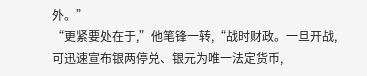外。”
“更紧要处在于,”他笔锋一转,“战时财政。一旦开战,可迅速宣布银两停兑、银元为唯一法定货币,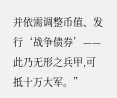并依需调整币值、发行‘战争债券’——此乃无形之兵甲,可抵十万大军。”